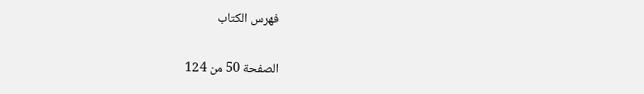فهرس الكتاب

الصفحة 50 من 124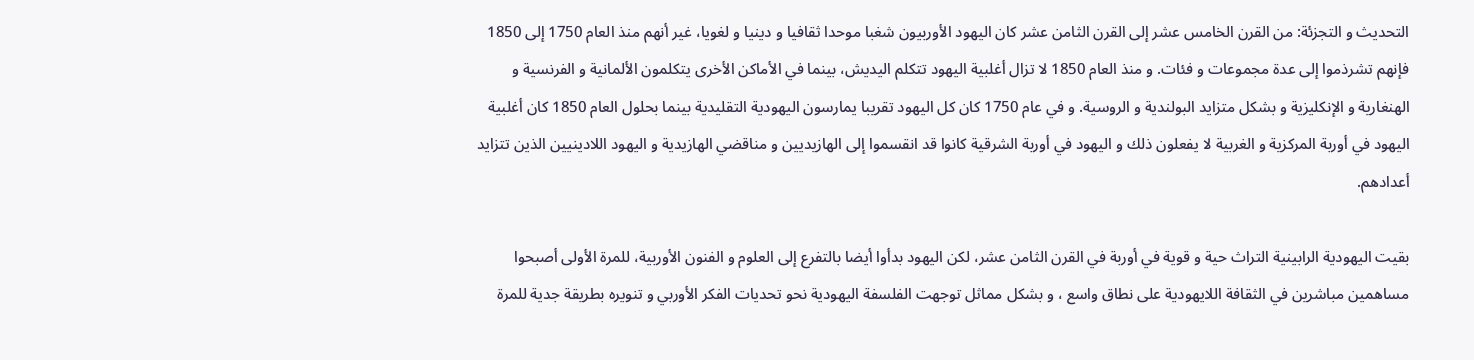التحديث و التجزئة: من القرن الخامس عشر إلى القرن الثامن عشر كان اليهود الأوربيون شغبا موحدا ثقافيا و دينيا و لغويا، غير أنهم منذ العام 1750 إلى 1850 فإنهم تشرذموا إلى عدة مجموعات و فئات. و منذ العام 1850 لا تزال أغلبية اليهود تتكلم اليديش، بينما في الأماكن الأخرى يتكلمون الألمانية و الفرنسية و الهنغارية و الإنكليزية و بشكل متزايد البولندية و الروسية. و في عام 1750 كان كل اليهود تقريبا يمارسون اليهودية التقليدية بينما بحلول العام 1850 كان أغلبية اليهود في أوربة المركزية و الغربية لا يفعلون ذلك و اليهود في أوربة الشرقية كانوا قد انقسموا إلى الهازيديين و مناقضي الهازيدية و اليهود اللادينيين الذين تتزايد أعدادهم.

بقيت اليهودية الرابينية التراث حية و قوية في أوربة في القرن الثامن عشر، لكن اليهود بدأوا أيضا بالتفرع إلى العلوم و الفنون الأوربية، للمرة الأولى أصبحوا مساهمين مباشرين في الثقافة اللايهودية على نطاق واسع ، و بشكل مماثل توجهت الفلسفة اليهودية نحو تحديات الفكر الأوربي و تنويره بطريقة جدية للمرة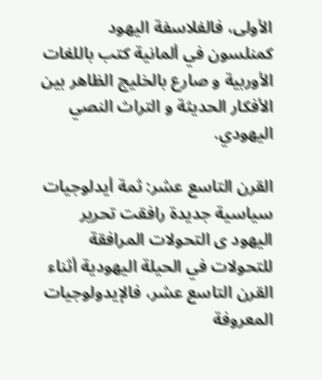الأولى، فالفلاسفة اليهود كمنلسون في ألمانية كتب باللغات الأوربية و صارع بالخليج الظاهر بين الأفكار الحديثة و التراث النصي اليهودي.

القرن التاسع عشر: ثمة أيدلوجيات سياسية جديدة رافقت تحرير اليهود ى التحولات المرافقة للتحولات في الحيلة اليهودية أثناء القرن التاسع عشر، فالإيدولوجيات المعروفة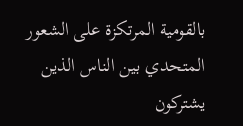بالقومية المرتكزة على الشعور المتحدي بين الناس الذين يشتركون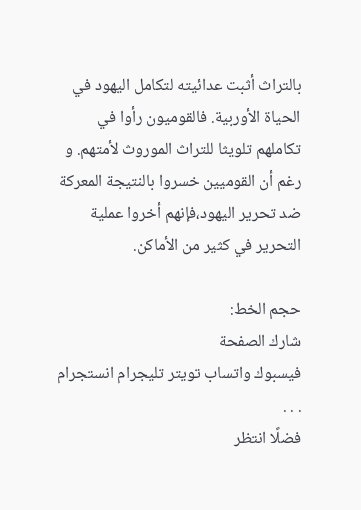بالتراث أثبت عدائيته لتكامل اليهود في الحياة الأوربية. فالقوميون رأوا في تكاملهم تلويثا للتراث الموروث لأمتهم. و رغم أن القوميين خسروا بالنتيجة المعركة ضد تحرير اليهود،فإنهم أخروا عملية التحرير في كثير من الأماكن.

حجم الخط:
شارك الصفحة
فيسبوك واتساب تويتر تليجرام انستجرام
. . .
فضلًا انتظر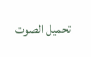تحميل الصوت